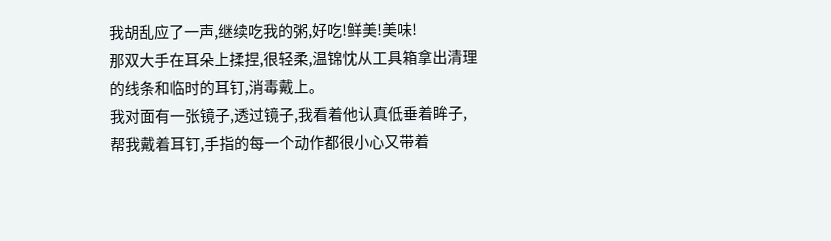我胡乱应了一声,继续吃我的粥,好吃!鲜美!美味!
那双大手在耳朵上揉捏,很轻柔,温锦忱从工具箱拿出清理的线条和临时的耳钉,消毒戴上。
我对面有一张镜子,透过镜子,我看着他认真低垂着眸子,帮我戴着耳钉,手指的每一个动作都很小心又带着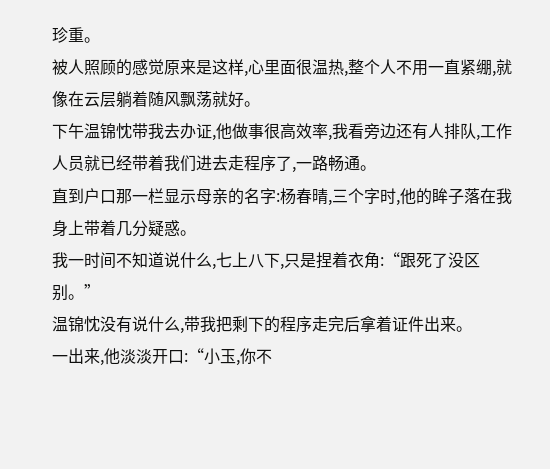珍重。
被人照顾的感觉原来是这样,心里面很温热,整个人不用一直紧绷,就像在云层躺着随风飘荡就好。
下午温锦忱带我去办证,他做事很高效率,我看旁边还有人排队,工作人员就已经带着我们进去走程序了,一路畅通。
直到户口那一栏显示母亲的名字:杨春晴,三个字时,他的眸子落在我身上带着几分疑惑。
我一时间不知道说什么,七上八下,只是捏着衣角:“跟死了没区别。”
温锦忱没有说什么,带我把剩下的程序走完后拿着证件出来。
一出来,他淡淡开口:“小玉,你不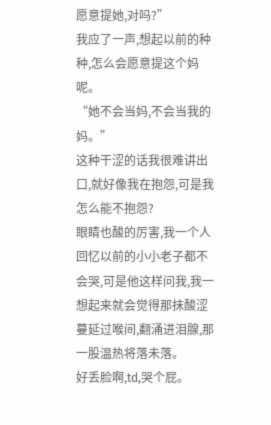愿意提她,对吗?”
我应了一声,想起以前的种种,怎么会愿意提这个妈呢。
“她不会当妈,不会当我的妈。”
这种干涩的话我很难讲出口,就好像我在抱怨,可是我怎么能不抱怨?
眼睛也酸的厉害,我一个人回忆以前的小小老子都不会哭,可是他这样问我,我一想起来就会觉得那抹酸涩蔓延过喉间,翻涌进泪腺,那一股温热将落未落。
好丢脸啊,td,哭个屁。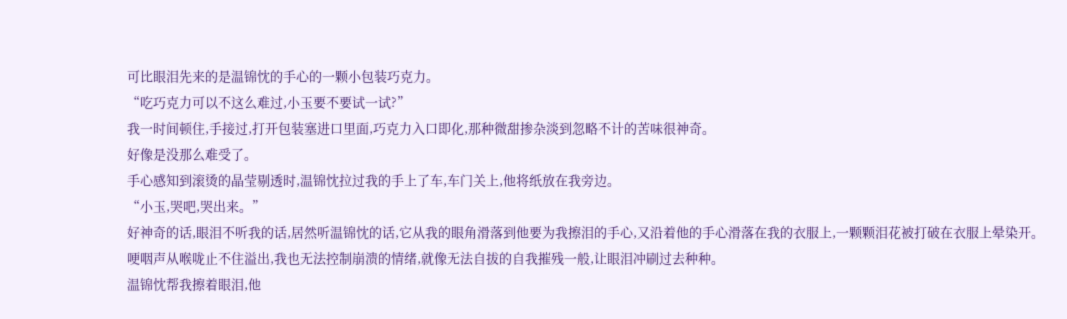可比眼泪先来的是温锦忱的手心的一颗小包装巧克力。
“吃巧克力可以不这么难过,小玉要不要试一试?”
我一时间顿住,手接过,打开包装塞进口里面,巧克力入口即化,那种微甜掺杂淡到忽略不计的苦味很神奇。
好像是没那么难受了。
手心感知到滚烫的晶莹剔透时,温锦忱拉过我的手上了车,车门关上,他将纸放在我旁边。
“小玉,哭吧,哭出来。”
好神奇的话,眼泪不听我的话,居然听温锦忱的话,它从我的眼角滑落到他要为我擦泪的手心,又沿着他的手心滑落在我的衣服上,一颗颗泪花被打破在衣服上晕染开。
哽咽声从喉咙止不住溢出,我也无法控制崩溃的情绪,就像无法自拔的自我摧残一般,让眼泪冲刷过去种种。
温锦忱帮我擦着眼泪,他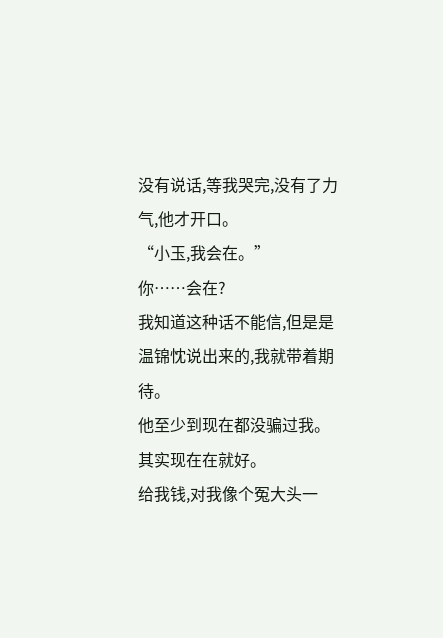没有说话,等我哭完,没有了力气,他才开口。
“小玉,我会在。”
你……会在?
我知道这种话不能信,但是是温锦忱说出来的,我就带着期待。
他至少到现在都没骗过我。
其实现在在就好。
给我钱,对我像个冤大头一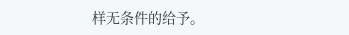样无条件的给予。